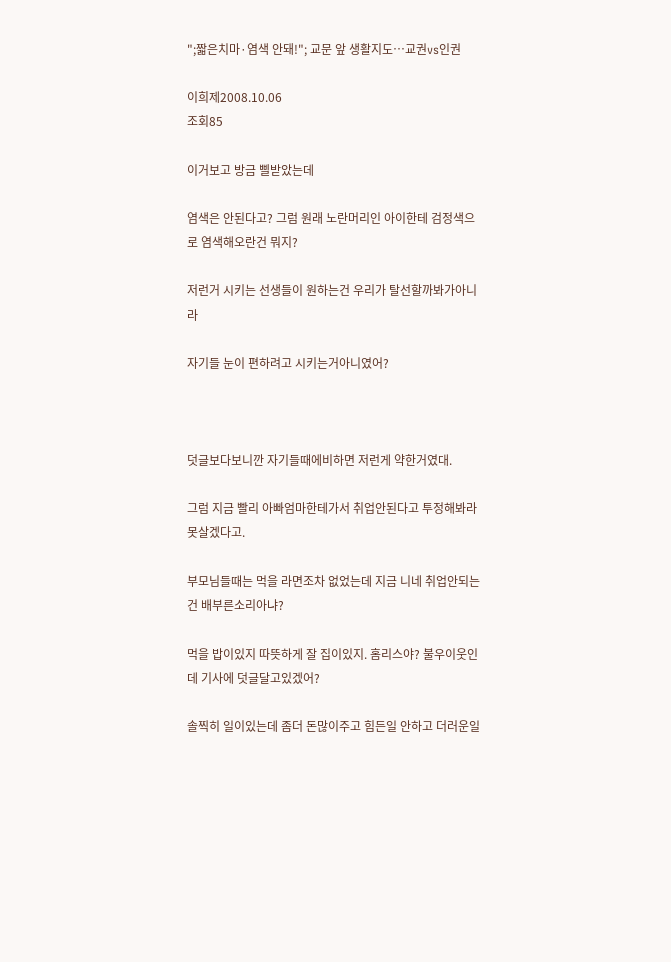";짧은치마·염색 안돼!"; 교문 앞 생활지도…교권vs인권

이희제2008.10.06
조회85

이거보고 방금 삘받았는데

염색은 안된다고? 그럼 원래 노란머리인 아이한테 검정색으로 염색해오란건 뭐지?

저런거 시키는 선생들이 원하는건 우리가 탈선할까봐가아니라

자기들 눈이 편하려고 시키는거아니였어?



덧글보다보니깐 자기들때에비하면 저런게 약한거였대.

그럼 지금 빨리 아빠엄마한테가서 취업안된다고 투정해봐라 못살겠다고.

부모님들때는 먹을 라면조차 없었는데 지금 니네 취업안되는건 배부른소리아냐?

먹을 밥이있지 따뜻하게 잘 집이있지. 홈리스야? 불우이웃인데 기사에 덧글달고있겠어?

솔찍히 일이있는데 좀더 돈많이주고 힘든일 안하고 더러운일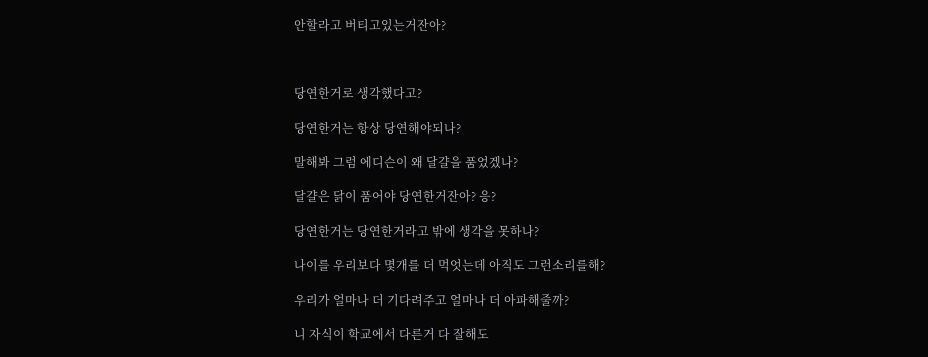안할라고 버티고있는거잔아?



당연한거로 생각했다고?

당연한거는 항상 당연해야되나?

말해봐 그럼 에디슨이 왜 달걀을 품었겠나?

달걀은 닭이 품어야 당연한거잔아? 응?

당연한거는 당연한거라고 밖에 생각을 못하나?

나이를 우리보다 몇개를 더 먹엇는데 아직도 그런소리를해?

우리가 얼마나 더 기다려주고 얼마나 더 아파해줄까?

니 자식이 학교에서 다른거 다 잘해도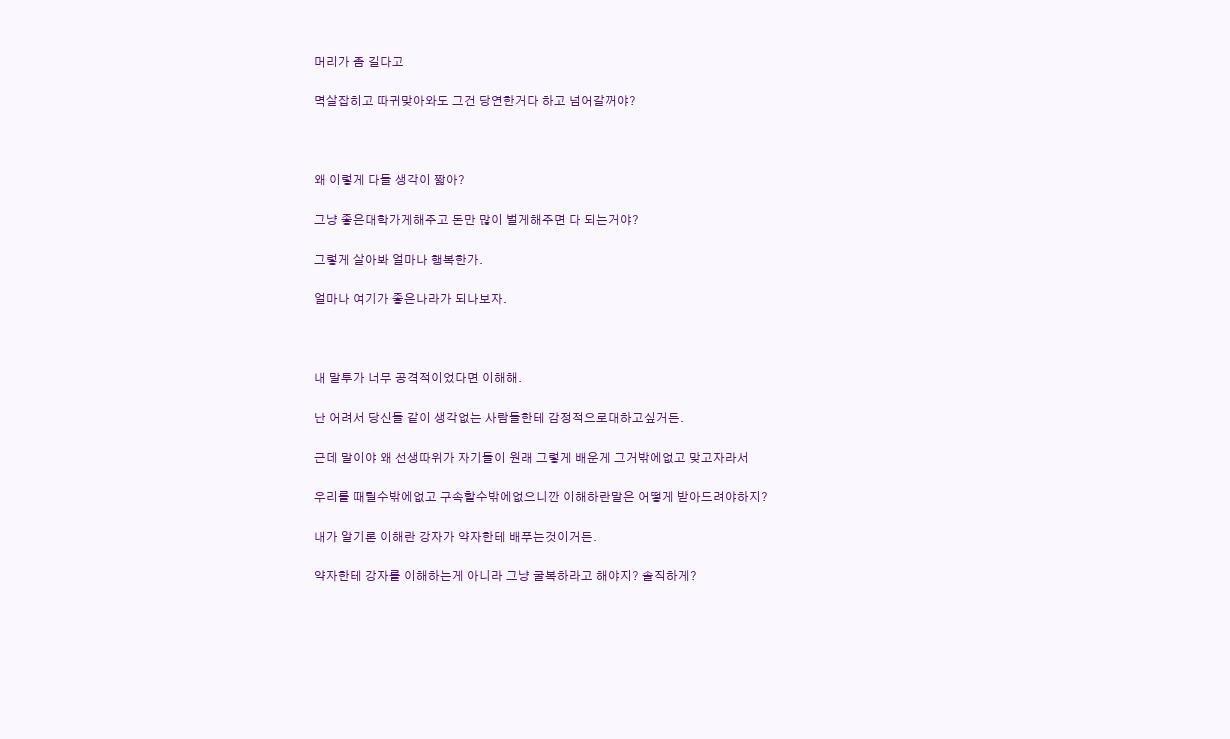머리가 좀 길다고

멱살잡히고 따귀맞아와도 그건 당연한거다 하고 넘어갈꺼야?



왜 이렇게 다들 생각이 짧아?

그냥 좋은대학가게해주고 돈만 많이 벌게해주면 다 되는거야?

그렇게 살아봐 얼마나 행복한가.

얼마나 여기가 좋은나라가 되나보자.



내 말투가 너무 공격적이었다면 이해해.

난 어려서 당신들 같이 생각없는 사람들한테 감정적으로대하고싶거든.

근데 말이야 왜 선생따위가 자기들이 원래 그렇게 배운게 그거밖에없고 맞고자라서

우리를 때릴수밖에없고 구속할수밖에없으니깐 이해하란말은 어떻게 받아드려야하지?

내가 알기론 이해란 강자가 약자한테 배푸는것이거든.

약자한테 강자를 이해하는게 아니라 그냥 굴복하라고 해야지? 솔직하게?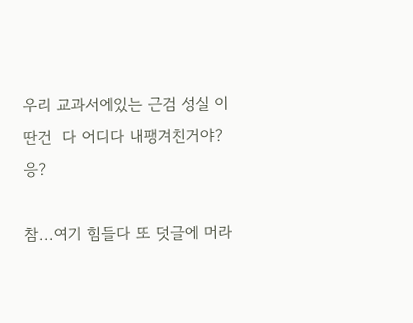우리 교과서에있는 근검 성실 이딴건  다 어디다 내팽겨친거야? 응?

참...여기 힘들다 또 덧글에 머라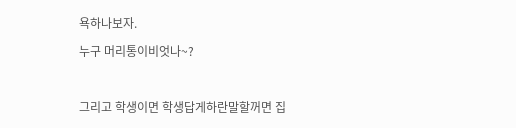욕하나보자.

누구 머리통이비엇나~?



그리고 학생이면 학생답게하란말할꺼면 집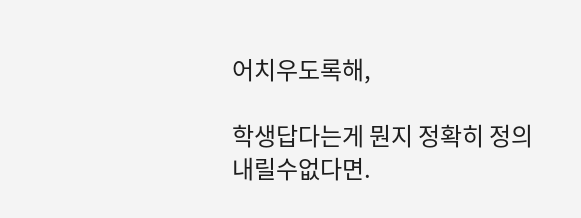어치우도록해,

학생답다는게 뭔지 정확히 정의내릴수없다면.